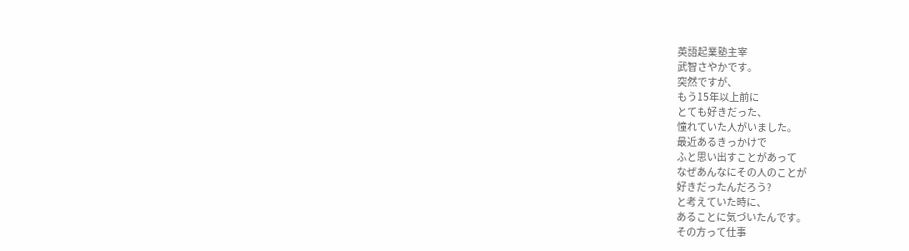英語起業塾主宰
武智さやかです。
突然ですが、
もう15年以上前に
とても好きだった、
憧れていた人がいました。
最近あるきっかけで
ふと思い出すことがあって
なぜあんなにその人のことが
好きだったんだろう?
と考えていた時に、
あることに気づいたんです。
その方って仕事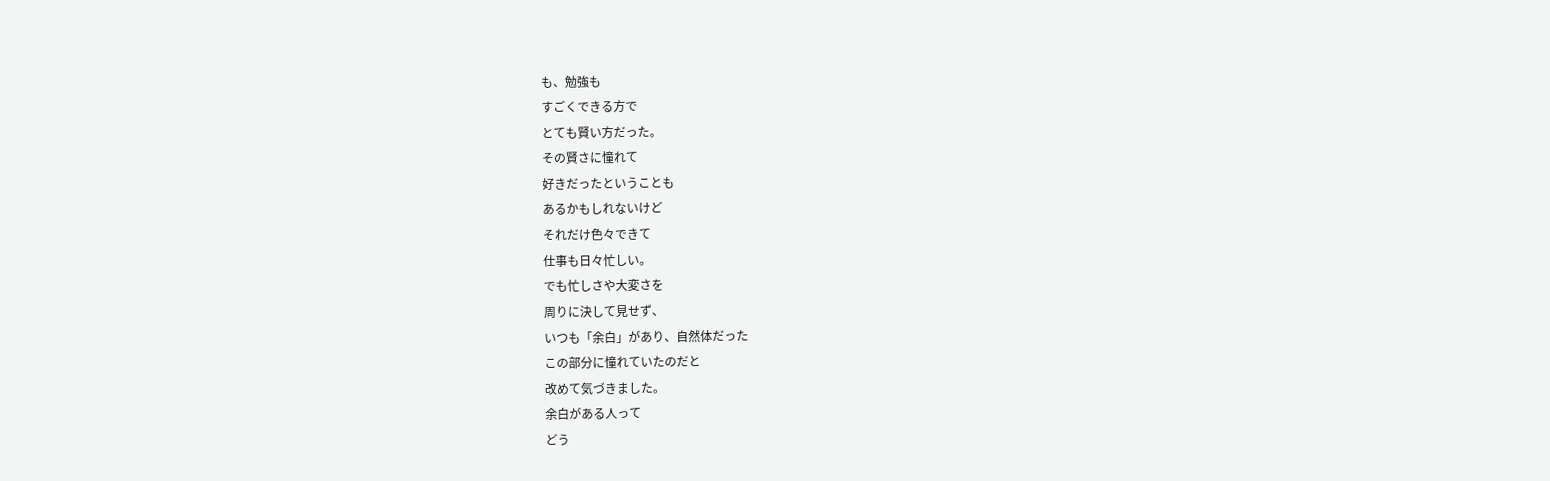も、勉強も
すごくできる方で
とても賢い方だった。
その賢さに憧れて
好きだったということも
あるかもしれないけど
それだけ色々できて
仕事も日々忙しい。
でも忙しさや大変さを
周りに決して見せず、
いつも「余白」があり、自然体だった
この部分に憧れていたのだと
改めて気づきました。
余白がある人って
どう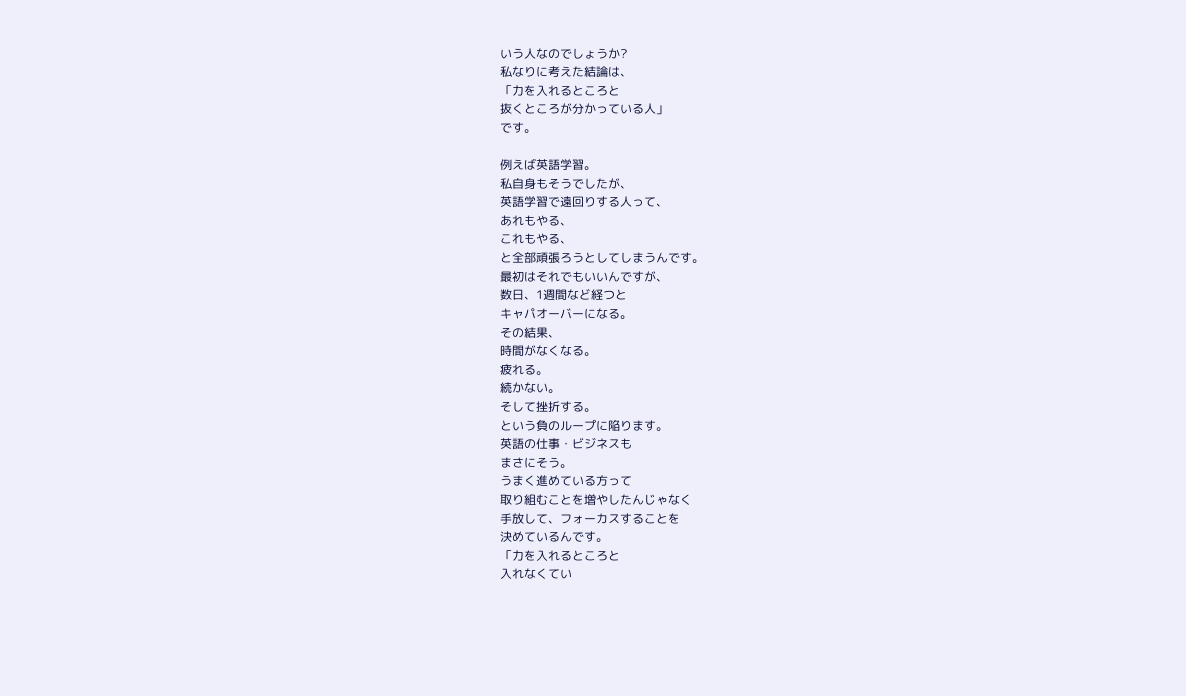いう人なのでしょうか?
私なりに考えた結論は、
「力を入れるところと
抜くところが分かっている人」
です。

例えば英語学習。
私自身もそうでしたが、
英語学習で遠回りする人って、
あれもやる、
これもやる、
と全部頑張ろうとしてしまうんです。
最初はそれでもいいんですが、
数日、1週間など経つと
キャパオーバーになる。
その結果、
時間がなくなる。
疲れる。
続かない。
そして挫折する。
という負のループに陥ります。
英語の仕事・ビジネスも
まさにそう。
うまく進めている方って
取り組むことを増やしたんじゃなく
手放して、フォーカスすることを
決めているんです。
「力を入れるところと
入れなくてい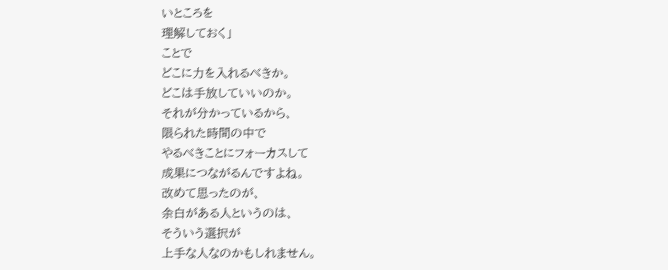いところを
理解しておく」
ことで
どこに力を入れるべきか。
どこは手放していいのか。
それが分かっているから、
限られた時間の中で
やるべきことにフォーカスして
成果につながるんですよね。
改めて思ったのが、
余白がある人というのは、
そういう選択が
上手な人なのかもしれません。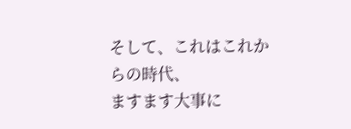そして、これはこれからの時代、
ますます大事に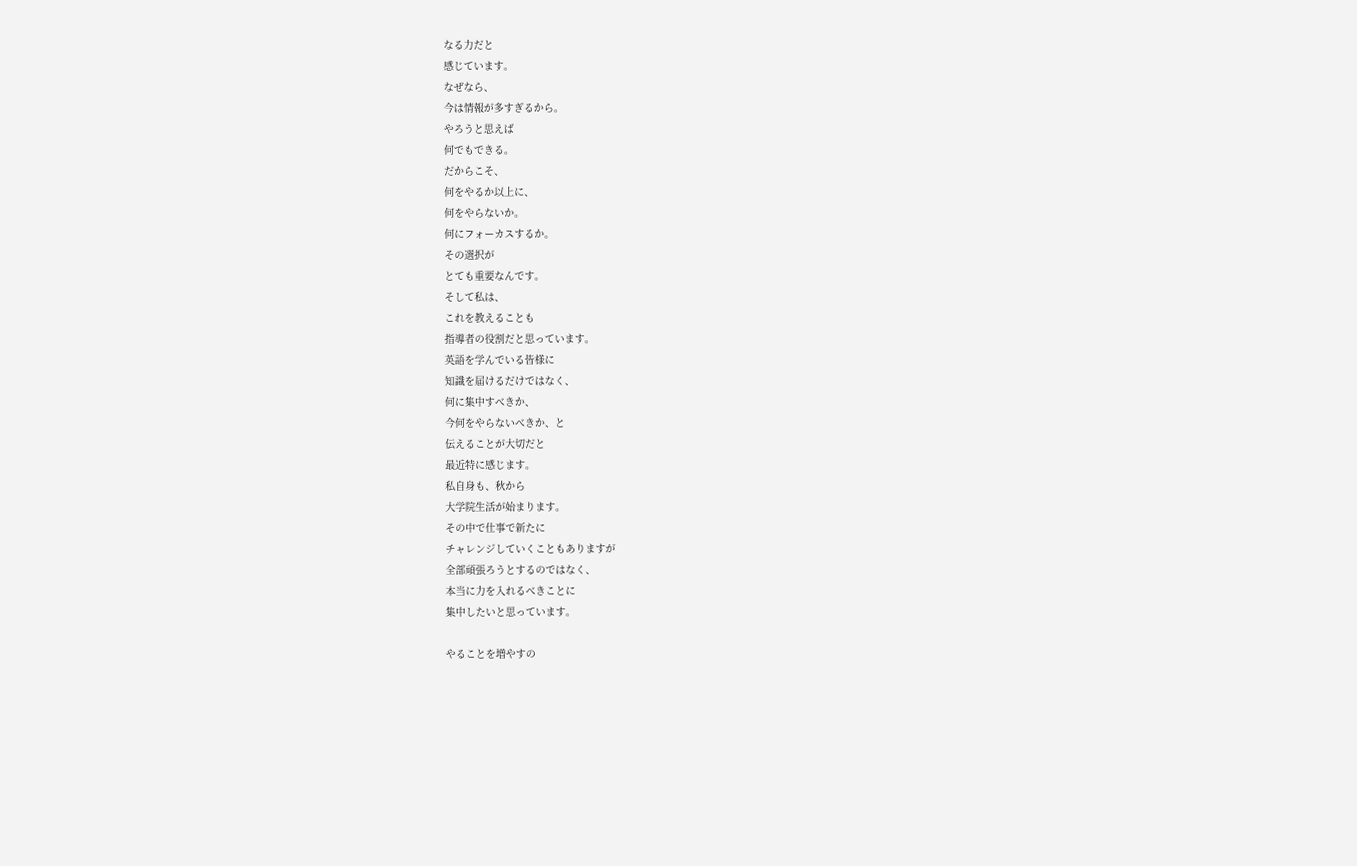なる力だと
感じています。
なぜなら、
今は情報が多すぎるから。
やろうと思えば
何でもできる。
だからこそ、
何をやるか以上に、
何をやらないか。
何にフォーカスするか。
その選択が
とても重要なんです。
そして私は、
これを教えることも
指導者の役割だと思っています。
英語を学んでいる皆様に
知識を届けるだけではなく、
何に集中すべきか、
今何をやらないべきか、と
伝えることが大切だと
最近特に感じます。
私自身も、秋から
大学院生活が始まります。
その中で仕事で新たに
チャレンジしていくこともありますが
全部頑張ろうとするのではなく、
本当に力を入れるべきことに
集中したいと思っています。

やることを増やすの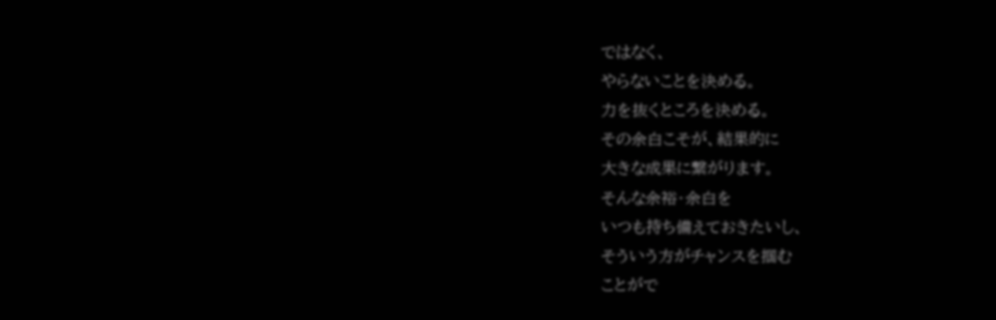ではなく、
やらないことを決める。
力を抜くところを決める。
その余白こそが、結果的に
大きな成果に繋がります。
そんな余裕・余白を
いつも持ち備えておきたいし、
そういう方がチャンスを掴む
ことがで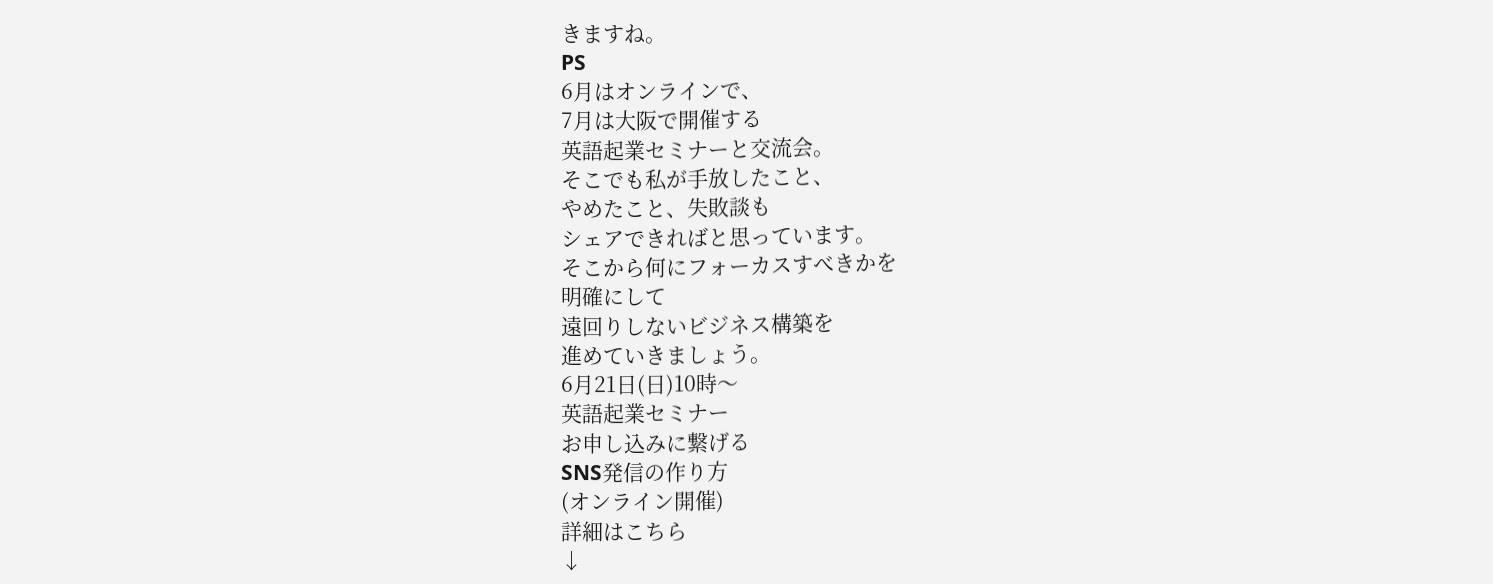きますね。
PS
6月はオンラインで、
7月は大阪で開催する
英語起業セミナーと交流会。
そこでも私が手放したこと、
やめたこと、失敗談も
シェアできればと思っています。
そこから何にフォーカスすべきかを
明確にして
遠回りしないビジネス構築を
進めていきましょう。
6月21日(日)10時〜
英語起業セミナー
お申し込みに繋げる
SNS発信の作り方
(オンライン開催)
詳細はこちら
↓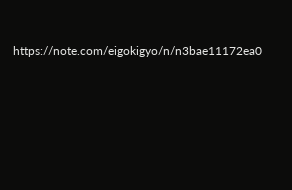https://note.com/eigokigyo/n/n3bae11172ea0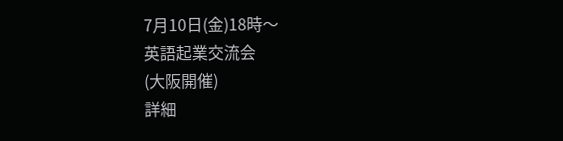7月10日(金)18時〜
英語起業交流会
(大阪開催)
詳細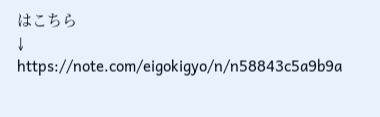はこちら
↓
https://note.com/eigokigyo/n/n58843c5a9b9a